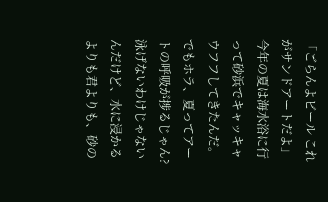「ごらんよビール これがサンドアートだよ」
今年の夏は海水浴に行って砂浜でキャッキャウフフしてきたんだ。でもホラ、夏ってアートの呼吸が捗るじゃん?泳げないわけじゃないんだけど、水に浸かるよりも君よりも、砂の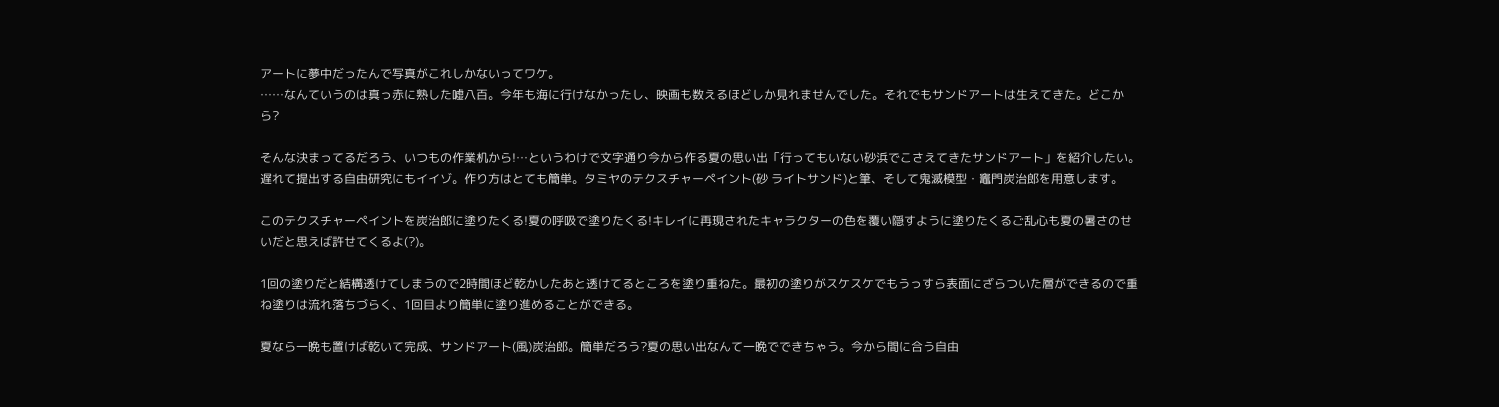アートに夢中だったんで写真がこれしかないってワケ。
……なんていうのは真っ赤に熟した嘘八百。今年も海に行けなかったし、映画も数えるほどしか見れませんでした。それでもサンドアートは生えてきた。どこから?

そんな決まってるだろう、いつもの作業机から!…というわけで文字通り今から作る夏の思い出「行ってもいない砂浜でこさえてきたサンドアート」を紹介したい。遅れて提出する自由研究にもイイゾ。作り方はとても簡単。タミヤのテクスチャーペイント(砂 ライトサンド)と筆、そして鬼滅模型・竈門炭治郎を用意します。

このテクスチャーペイントを炭治郎に塗りたくる!夏の呼吸で塗りたくる!キレイに再現されたキャラクターの色を覆い隠すように塗りたくるご乱心も夏の暑さのせいだと思えば許せてくるよ(?)。

1回の塗りだと結構透けてしまうので2時間ほど乾かしたあと透けてるところを塗り重ねた。最初の塗りがスケスケでもうっすら表面にざらついた層ができるので重ね塗りは流れ落ちづらく、1回目より簡単に塗り進めることができる。

夏なら一晩も置けば乾いて完成、サンドアート(風)炭治郎。簡単だろう?夏の思い出なんて一晩でできちゃう。今から間に合う自由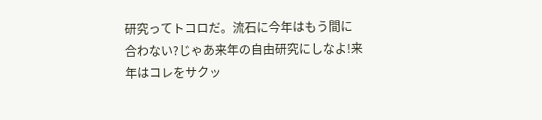研究ってトコロだ。流石に今年はもう間に合わない?じゃあ来年の自由研究にしなよ!来年はコレをサクッ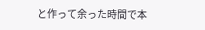と作って余った時間で本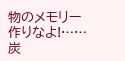物のメモリー作りなよ!……炭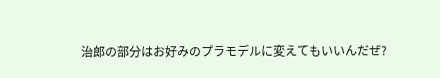治郎の部分はお好みのプラモデルに変えてもいいんだぜ?